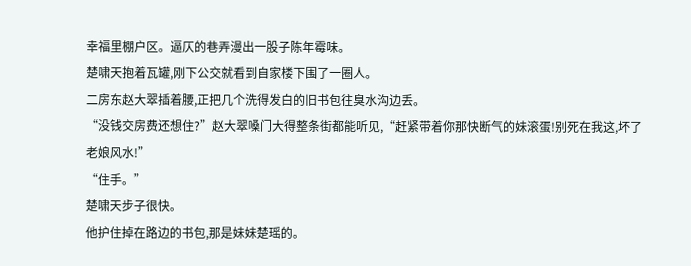幸福里棚户区。逼仄的巷弄漫出一股子陈年霉味。
楚啸天抱着瓦罐,刚下公交就看到自家楼下围了一圈人。
二房东赵大翠插着腰,正把几个洗得发白的旧书包往臭水沟边丢。
“没钱交房费还想住?”赵大翠嗓门大得整条街都能听见,“赶紧带着你那快断气的妹滚蛋!别死在我这,坏了老娘风水!”
“住手。”
楚啸天步子很快。
他护住掉在路边的书包,那是妹妹楚瑶的。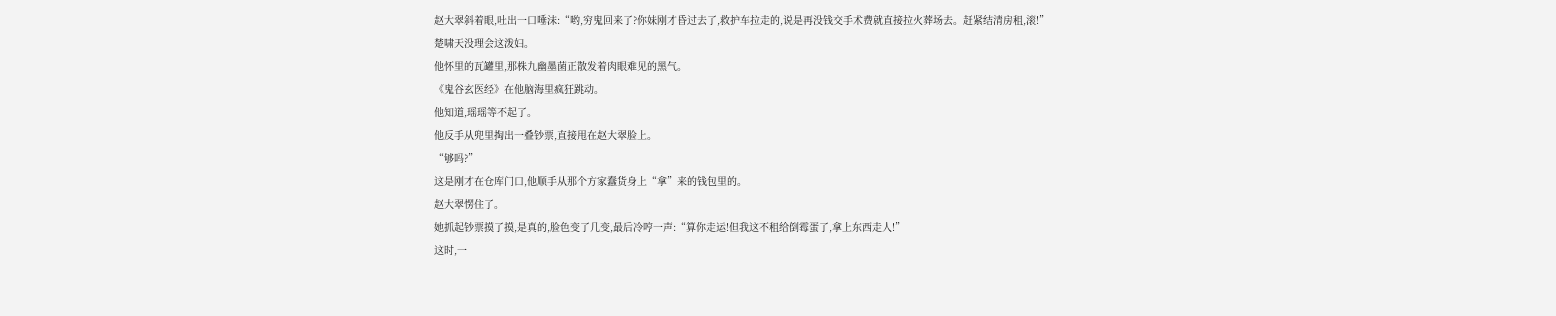赵大翠斜着眼,吐出一口唾沫:“哟,穷鬼回来了?你妹刚才昏过去了,救护车拉走的,说是再没钱交手术费就直接拉火葬场去。赶紧结清房租,滚!”
楚啸天没理会这泼妇。
他怀里的瓦罐里,那株九幽墨菌正散发着肉眼难见的黑气。
《鬼谷玄医经》在他脑海里疯狂跳动。
他知道,瑶瑶等不起了。
他反手从兜里掏出一叠钞票,直接甩在赵大翠脸上。
“够吗?”
这是刚才在仓库门口,他顺手从那个方家蠢货身上“拿”来的钱包里的。
赵大翠愣住了。
她抓起钞票摸了摸,是真的,脸色变了几变,最后冷哼一声:“算你走运!但我这不租给倒霉蛋了,拿上东西走人!”
这时,一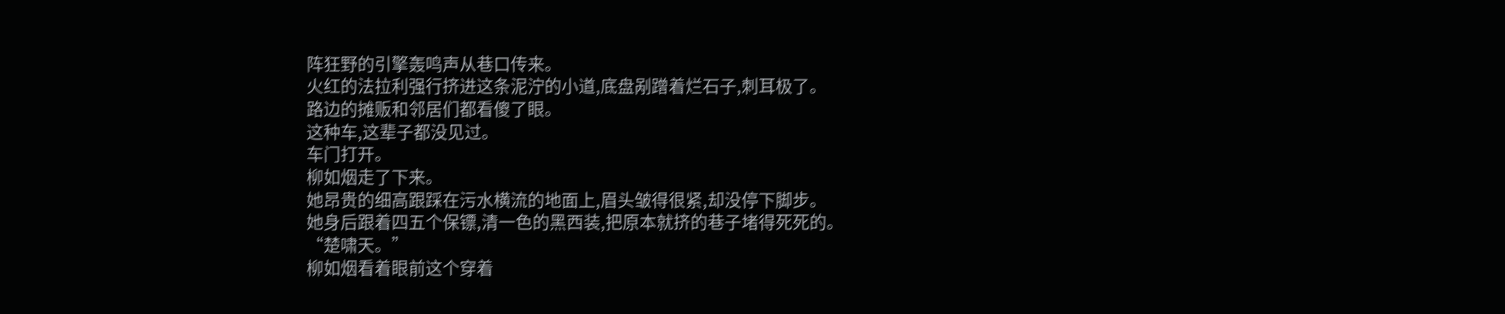阵狂野的引擎轰鸣声从巷口传来。
火红的法拉利强行挤进这条泥泞的小道,底盘剐蹭着烂石子,刺耳极了。
路边的摊贩和邻居们都看傻了眼。
这种车,这辈子都没见过。
车门打开。
柳如烟走了下来。
她昂贵的细高跟踩在污水横流的地面上,眉头皱得很紧,却没停下脚步。
她身后跟着四五个保镖,清一色的黑西装,把原本就挤的巷子堵得死死的。
“楚啸天。”
柳如烟看着眼前这个穿着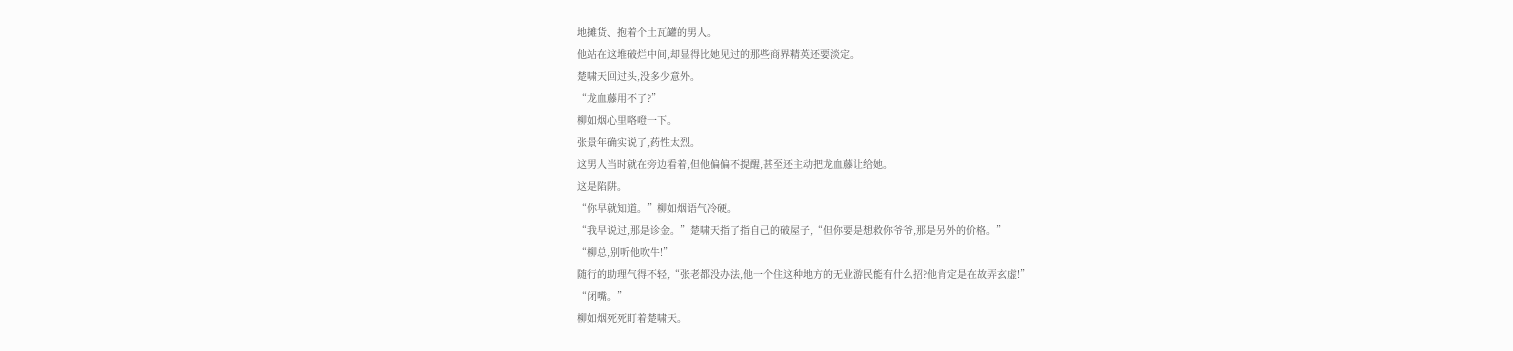地摊货、抱着个土瓦罐的男人。
他站在这堆破烂中间,却显得比她见过的那些商界精英还要淡定。
楚啸天回过头,没多少意外。
“龙血藤用不了?”
柳如烟心里咯噔一下。
张景年确实说了,药性太烈。
这男人当时就在旁边看着,但他偏偏不提醒,甚至还主动把龙血藤让给她。
这是陷阱。
“你早就知道。”柳如烟语气冷硬。
“我早说过,那是诊金。”楚啸天指了指自己的破屋子,“但你要是想救你爷爷,那是另外的价格。”
“柳总,别听他吹牛!”
随行的助理气得不轻,“张老都没办法,他一个住这种地方的无业游民能有什么招?他肯定是在故弄玄虚!”
“闭嘴。”
柳如烟死死盯着楚啸天。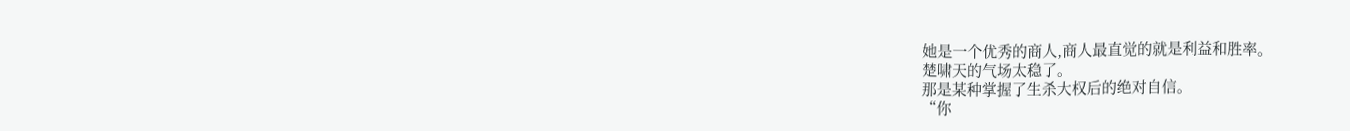她是一个优秀的商人,商人最直觉的就是利益和胜率。
楚啸天的气场太稳了。
那是某种掌握了生杀大权后的绝对自信。
“你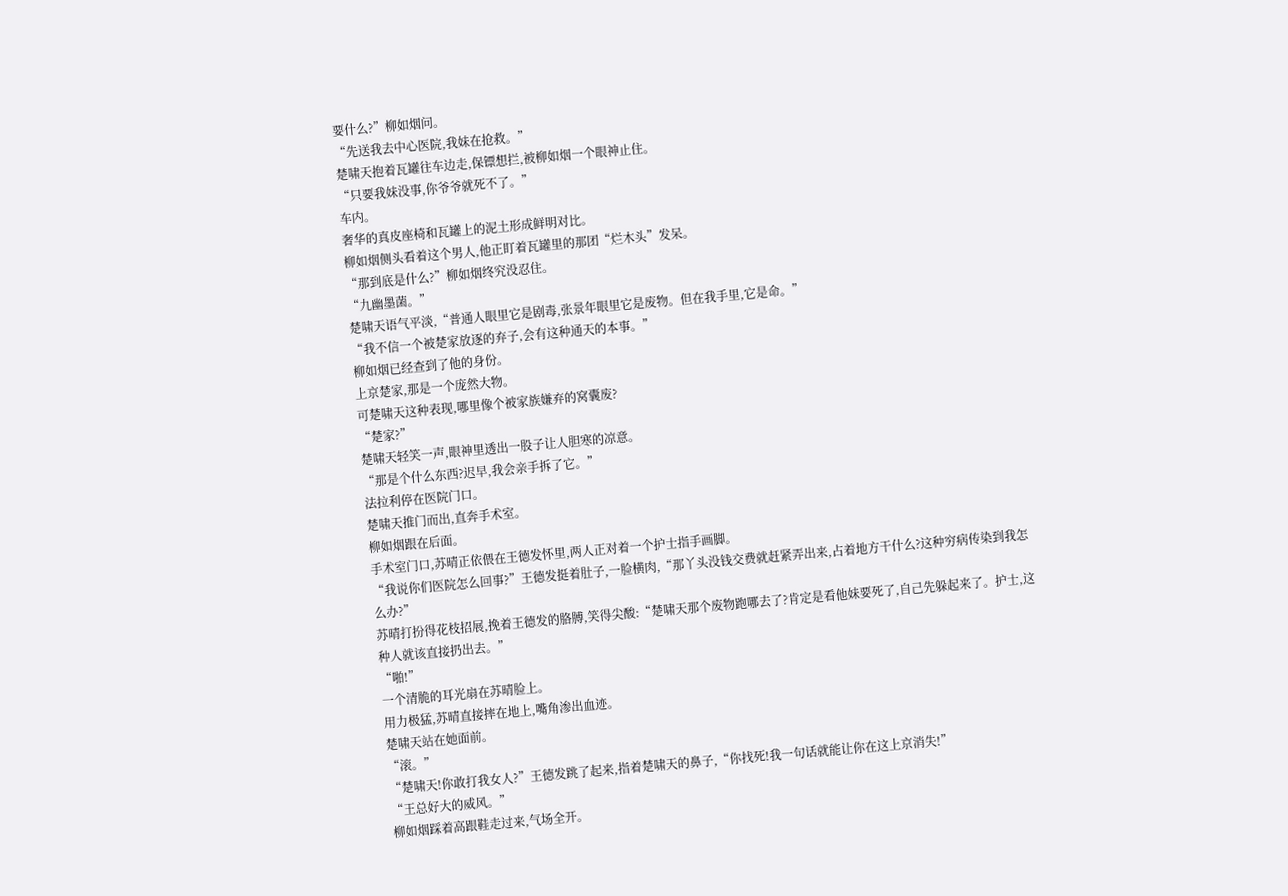要什么?”柳如烟问。
“先送我去中心医院,我妹在抢救。”
楚啸天抱着瓦罐往车边走,保镖想拦,被柳如烟一个眼神止住。
“只要我妹没事,你爷爷就死不了。”
车内。
奢华的真皮座椅和瓦罐上的泥土形成鲜明对比。
柳如烟侧头看着这个男人,他正盯着瓦罐里的那团“烂木头”发呆。
“那到底是什么?”柳如烟终究没忍住。
“九幽墨菌。”
楚啸天语气平淡,“普通人眼里它是剧毒,张景年眼里它是废物。但在我手里,它是命。”
“我不信一个被楚家放逐的弃子,会有这种通天的本事。”
柳如烟已经查到了他的身份。
上京楚家,那是一个庞然大物。
可楚啸天这种表现,哪里像个被家族嫌弃的窝囊废?
“楚家?”
楚啸天轻笑一声,眼神里透出一股子让人胆寒的凉意。
“那是个什么东西?迟早,我会亲手拆了它。”
法拉利停在医院门口。
楚啸天推门而出,直奔手术室。
柳如烟跟在后面。
手术室门口,苏晴正依偎在王德发怀里,两人正对着一个护士指手画脚。
“我说你们医院怎么回事?”王德发挺着肚子,一脸横肉,“那丫头没钱交费就赶紧弄出来,占着地方干什么?这种穷病传染到我怎么办?”
苏晴打扮得花枝招展,挽着王德发的胳膊,笑得尖酸:“楚啸天那个废物跑哪去了?肯定是看他妹要死了,自己先躲起来了。护士,这种人就该直接扔出去。”
“啪!”
一个清脆的耳光扇在苏晴脸上。
用力极猛,苏晴直接摔在地上,嘴角渗出血迹。
楚啸天站在她面前。
“滚。”
“楚啸天!你敢打我女人?”王德发跳了起来,指着楚啸天的鼻子,“你找死!我一句话就能让你在这上京消失!”
“王总好大的威风。”
柳如烟踩着高跟鞋走过来,气场全开。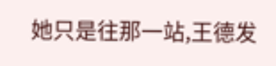她只是往那一站,王德发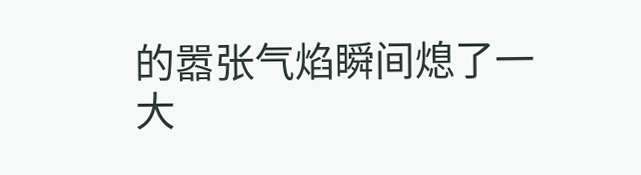的嚣张气焰瞬间熄了一大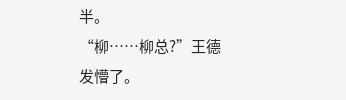半。
“柳……柳总?”王德发懵了。